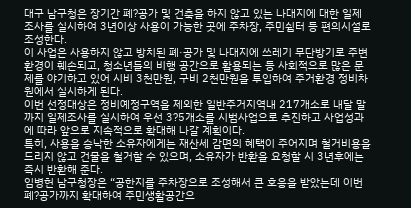대구 남구청은 장기간 폐?공가 및 건축을 하지 않고 있는 나대지에 대한 일제조사를 실시하여 3년이상 사용이 가능한 곳에 주차장, 주민쉼터 등 편의시설로 조성한다.
이 사업은 사용하지 않고 방치된 폐·공가 및 나대지에 쓰레기 무단방기로 주변환경이 훼손되고, 청소년들의 비행 공간으로 활용되는 등 사회적으로 많은 문제를 야기하고 있어 시비 3천만원, 구비 2천만원을 투입하여 주거환경 정비차원에서 실시하게 된다.
이번 선정대상은 정비예정구역을 제외한 일반주거지역내 217개소로 내달 말까지 일제조사를 실시하여 우선 3?5개소를 시범사업으로 추진하고 사업성과에 따라 앞으로 지속적으로 확대해 나갈 계획이다.
특히, 사용을 승낙한 소유자에게는 재산세 감면의 혜택이 주어지며 철거비용을 드리지 않고 건물을 철거할 수 있으며, 소유자가 반환을 요청할 시 3년후에는 즉시 반환해 준다.
임병헌 남구청장은 “공한지를 주차장으로 조성해서 큰 호응을 받았는데 이번 폐?공가까지 확대하여 주민생활공간으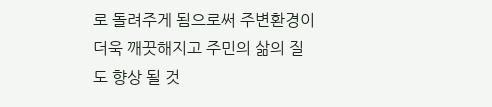로 돌려주게 됨으로써 주변환경이 더욱 깨끗해지고 주민의 삶의 질도 향상 될 것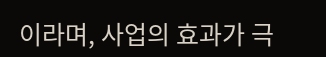이라며, 사업의 효과가 극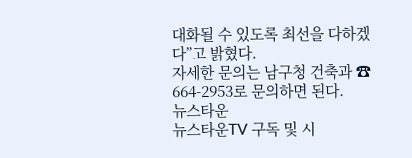대화될 수 있도록 최선을 다하겠다”고 밝혔다.
자세한 문의는 남구청 건축과 ☎ 664-2953로 문의하면 된다.
뉴스타운
뉴스타운TV 구독 및 시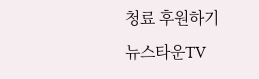청료 후원하기
뉴스타운TV